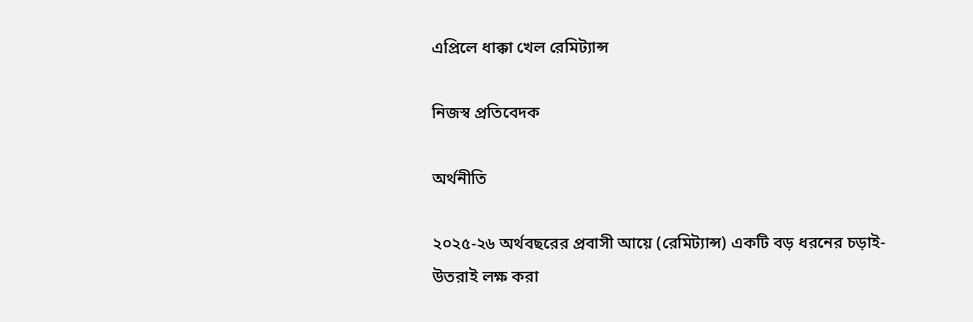এপ্রিলে ধাক্কা খেল রেমিট্যান্স

নিজস্ব প্রতিবেদক

অর্থনীতি

২০২৫-২৬ অর্থবছরের প্রবাসী আয়ে (রেমিট্যান্স) একটি বড় ধরনের চড়াই-উতরাই লক্ষ করা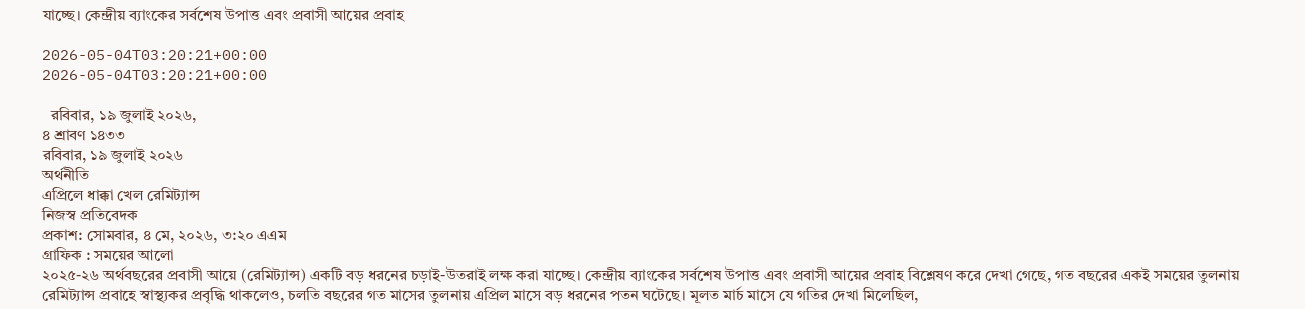যাচ্ছে। কেন্দ্রীয় ব্যাংকের সর্বশেষ উপাত্ত এবং প্রবাসী আয়ের প্রবাহ

2026-05-04T03:20:21+00:00
2026-05-04T03:20:21+00:00

  রবিবার, ১৯ জুলাই ২০২৬,
৪ শ্রাবণ ১৪৩৩
রবিবার, ১৯ জুলাই ২০২৬
অর্থনীতি
এপ্রিলে ধাক্কা খেল রেমিট্যান্স
নিজস্ব প্রতিবেদক
প্রকাশ: সোমবার, ৪ মে, ২০২৬, ৩:২০ এএম
গ্রাফিক : সময়ের আলো
২০২৫-২৬ অর্থবছরের প্রবাসী আয়ে (রেমিট্যান্স) একটি বড় ধরনের চড়াই-উতরাই লক্ষ করা যাচ্ছে। কেন্দ্রীয় ব্যাংকের সর্বশেষ উপাত্ত এবং প্রবাসী আয়ের প্রবাহ বিশ্লেষণ করে দেখা গেছে, গত বছরের একই সময়ের তুলনায় রেমিট্যান্স প্রবাহে স্বাস্থ্যকর প্রবৃদ্ধি থাকলেও, চলতি বছরের গত মাসের তুলনায় এপ্রিল মাসে বড় ধরনের পতন ঘটেছে। মূলত মার্চ মাসে যে গতির দেখা মিলেছিল,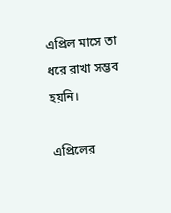এপ্রিল মাসে তা ধরে রাখা সম্ভব হয়নি।

এপ্রিলের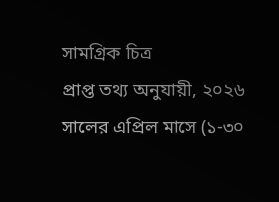সামগ্রিক চিত্র
প্রাপ্ত তথ্য অনুযায়ী, ২০২৬ সালের এপ্রিল মাসে (১-৩০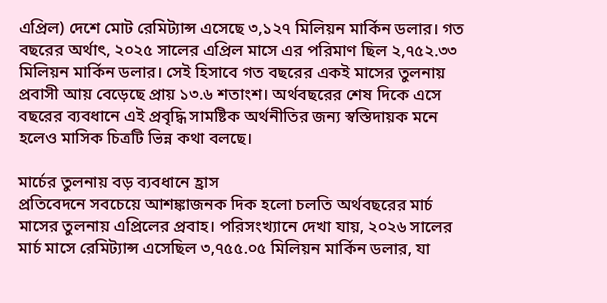এপ্রিল) দেশে মোট রেমিট্যান্স এসেছে ৩,১২৭ মিলিয়ন মার্কিন ডলার। গত বছরের অর্থাৎ, ২০২৫ সালের এপ্রিল মাসে এর পরিমাণ ছিল ২,৭৫২.৩৩ মিলিয়ন মার্কিন ডলার। সেই হিসাবে গত বছরের একই মাসের তুলনায় প্রবাসী আয় বেড়েছে প্রায় ১৩.৬ শতাংশ। অর্থবছরের শেষ দিকে এসে বছরের ব্যবধানে এই প্রবৃদ্ধি সামষ্টিক অর্থনীতির জন্য স্বস্তিদায়ক মনে হলেও মাসিক চিত্রটি ভিন্ন কথা বলছে।

মার্চের তুলনায় বড় ব্যবধানে হ্রাস
প্রতিবেদনে সবচেয়ে আশঙ্কাজনক দিক হলো চলতি অর্থবছরের মার্চ মাসের তুলনায় এপ্রিলের প্রবাহ। পরিসংখ্যানে দেখা যায়, ২০২৬ সালের মার্চ মাসে রেমিট্যান্স এসেছিল ৩,৭৫৫.০৫ মিলিয়ন মার্কিন ডলার, যা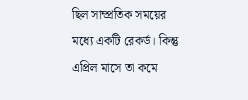ছিল সাম্প্রতিক সময়ের মধ্যে একটি রেকর্ড। কিন্তু এপ্রিল মাসে তা কমে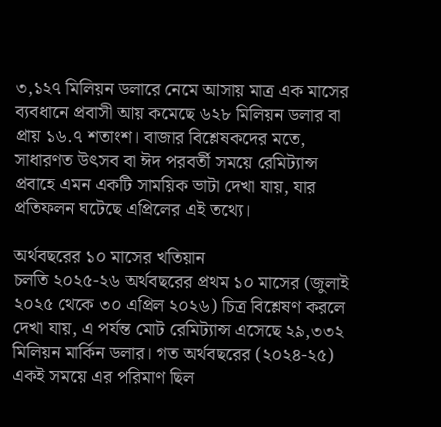৩,১২৭ মিলিয়ন ডলারে নেমে আসায় মাত্র এক মাসের ব্যবধানে প্রবাসী আয় কমেছে ৬২৮ মিলিয়ন ডলার বা প্রায় ১৬.৭ শতাংশ। বাজার বিশ্লেষকদের মতে, সাধারণত উৎসব বা ঈদ পরবর্তী সময়ে রেমিট্যান্স প্রবাহে এমন একটি সাময়িক ভাটা দেখা যায়, যার প্রতিফলন ঘটেছে এপ্রিলের এই তথ্যে।

অর্থবছরের ১০ মাসের খতিয়ান
চলতি ২০২৫-২৬ অর্থবছরের প্রথম ১০ মাসের (জুলাই ২০২৫ থেকে ৩০ এপ্রিল ২০২৬) চিত্র বিশ্লেষণ করলে দেখা যায়, এ পর্যন্ত মোট রেমিট্যান্স এসেছে ২৯,৩৩২ মিলিয়ন মার্কিন ডলার। গত অর্থবছরের (২০২৪-২৫) একই সময়ে এর পরিমাণ ছিল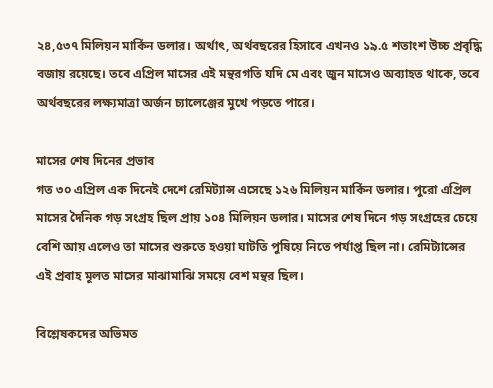২৪,৫৩৭ মিলিয়ন মার্কিন ডলার। অর্থাৎ, অর্থবছরের হিসাবে এখনও ১৯.৫ শতাংশ উচ্চ প্রবৃদ্ধি বজায় রয়েছে। তবে এপ্রিল মাসের এই মন্থরগতি যদি মে এবং জুন মাসেও অব্যাহত থাকে, তবে অর্থবছরের লক্ষ্যমাত্রা অর্জন চ্যালেঞ্জের মুখে পড়তে পারে।

মাসের শেষ দিনের প্রভাব
গত ৩০ এপ্রিল এক দিনেই দেশে রেমিট্যান্স এসেছে ১২৬ মিলিয়ন মার্কিন ডলার। পুরো এপ্রিল মাসের দৈনিক গড় সংগ্রহ ছিল প্রায় ১০৪ মিলিয়ন ডলার। মাসের শেষ দিনে গড় সংগ্রহের চেয়ে বেশি আয় এলেও তা মাসের শুরুতে হওয়া ঘাটতি পুষিয়ে নিতে পর্যাপ্ত ছিল না। রেমিট্যান্সের এই প্রবাহ মূলত মাসের মাঝামাঝি সময়ে বেশ মন্থর ছিল।

বিশ্লেষকদের অভিমত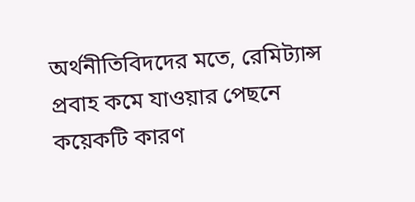অর্থনীতিবিদদের মতে, রেমিট্যান্স প্রবাহ কমে যাওয়ার পেছনে কয়েকটি কারণ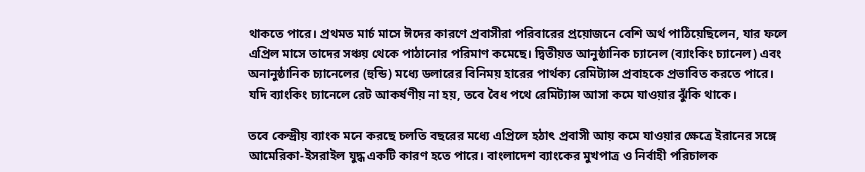থাকতে পারে। প্রথমত মার্চ মাসে ঈদের কারণে প্রবাসীরা পরিবারের প্রয়োজনে বেশি অর্থ পাঠিয়েছিলেন, যার ফলে এপ্রিল মাসে তাদের সঞ্চয় থেকে পাঠানোর পরিমাণ কমেছে। দ্বিতীয়ত আনুষ্ঠানিক চ্যানেল (ব্যাংকিং চ্যানেল) এবং অনানুষ্ঠানিক চ্যানেলের (হুন্ডি) মধ্যে ডলারের বিনিময় হারের পার্থক্য রেমিট্যান্স প্রবাহকে প্রভাবিত করতে পারে। যদি ব্যাংকিং চ্যানেলে রেট আকর্ষণীয় না হয়, তবে বৈধ পথে রেমিট্যান্স আসা কমে যাওয়ার ঝুঁকি থাকে।

তবে কেন্দ্রীয় ব্যাংক মনে করছে চলতি বছরের মধ্যে এপ্রিলে হঠাৎ প্রবাসী আয় কমে যাওয়ার ক্ষেত্রে ইরানের সঙ্গে আমেরিকা-ইসরাইল যুদ্ধ একটি কারণ হতে পারে। বাংলাদেশ ব্যাংকের মুখপাত্র ও নির্বাহী পরিচালক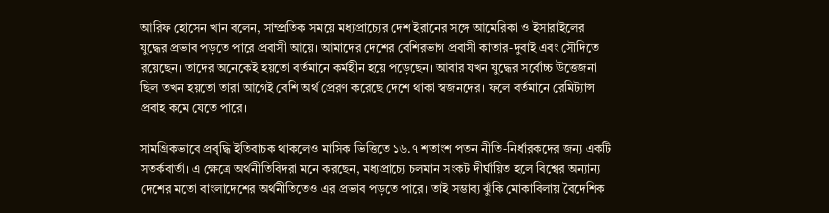আরিফ হোসেন খান বলেন, সাম্প্রতিক সময়ে মধ্যপ্রাচ্যের দেশ ইরানের সঙ্গে আমেরিকা ও ইসারাইলের যুদ্ধের প্রভাব পড়তে পারে প্রবাসী আয়ে। আমাদের দেশের বেশিরভাগ প্রবাসী কাতার-দুবাই এবং সৌদিতে রয়েছেন। তাদের অনেকেই হয়তো বর্তমানে কর্মহীন হয়ে পড়েছেন। আবার যখন যুদ্ধের সর্বোচ্চ উত্তেজনা ছিল তখন হয়তো তারা আগেই বেশি অর্থ প্রেরণ করেছে দেশে থাকা স্বজনদের। ফলে বর্তমানে রেমিট্যান্স প্রবাহ কমে যেতে পারে।

সামগ্রিকভাবে প্রবৃদ্ধি ইতিবাচক থাকলেও মাসিক ভিত্তিতে ১৬.৭ শতাংশ পতন নীতি-নির্ধারকদের জন্য একটি সতর্কবার্তা। এ ক্ষেত্রে অর্থনীতিবিদরা মনে করছেন, মধ্যপ্রাচ্যে চলমান সংকট দীর্ঘায়িত হলে বিশ্বের অন্যান্য দেশের মতো বাংলাদেশের অর্থনীতিতেও এর প্রভাব পড়তে পারে। তাই সম্ভাব্য ঝুঁকি মোকাবিলায় বৈদেশিক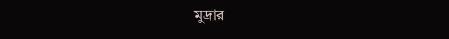মুদ্রার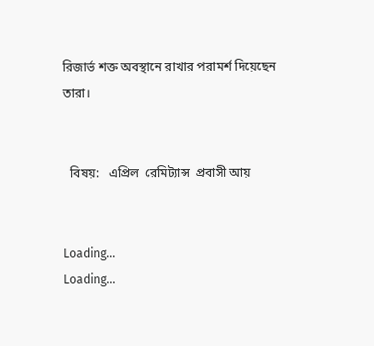রিজার্ভ শক্ত অবস্থানে রাখার পরামর্শ দিয়েছেন তারা।


  বিষয়:   এপ্রিল  রেমিট্যান্স  প্রবাসী আয়


Loading...
Loading...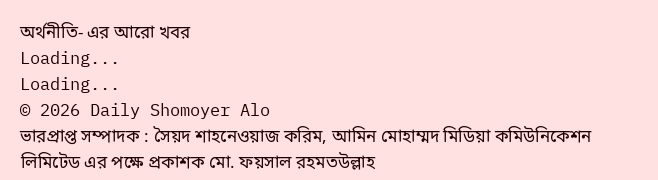অর্থনীতি- এর আরো খবর
Loading...
Loading...
© 2026 Daily Shomoyer Alo
ভারপ্রাপ্ত সম্পাদক : সৈয়দ শাহনেওয়াজ করিম, আমিন মোহাম্মদ মিডিয়া কমিউনিকেশন লিমিটেড এর পক্ষে প্রকাশক মো. ফয়সাল রহমতউল্লাহ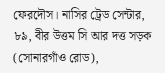ফেরদৌস। নাসির ট্রেড সেন্টার, ৮৯, বীর উত্তম সি আর দত্ত সড়ক (সোনারগাঁও রোড),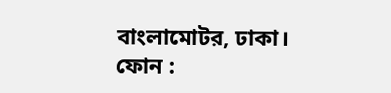বাংলামোটর, ঢাকা।
ফোন :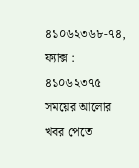৪১০৬২৩৬৮-৭৪, ফ্যাক্স : ৪১০৬২৩৭৫
সময়ের আলোর খবর পেতে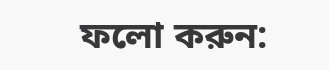ফলো করুন: